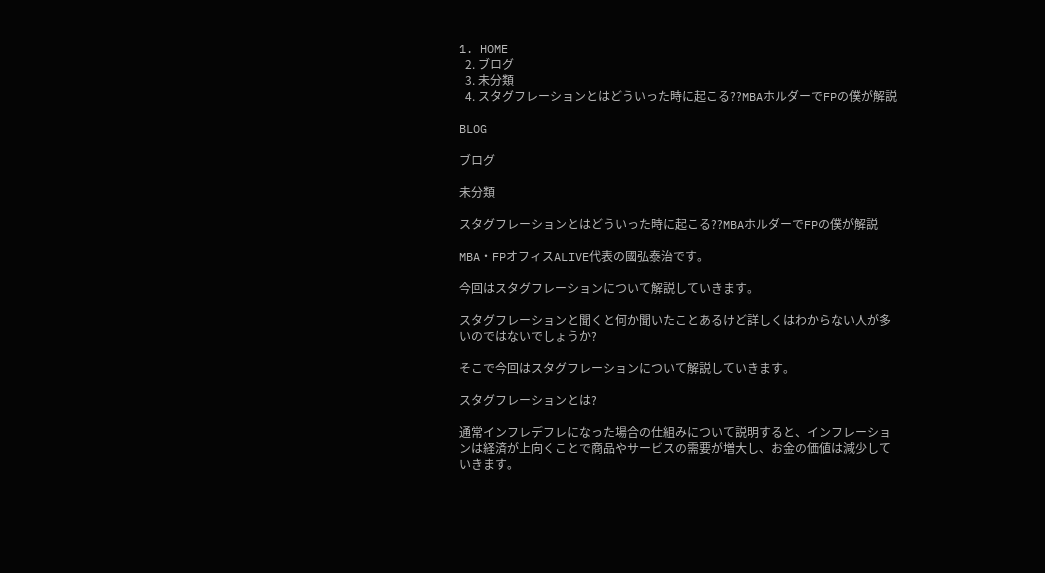1. HOME
  2. ブログ
  3. 未分類
  4. スタグフレーションとはどういった時に起こる??MBAホルダーでFPの僕が解説

BLOG

ブログ

未分類

スタグフレーションとはどういった時に起こる??MBAホルダーでFPの僕が解説

MBA・FPオフィスALIVE代表の國弘泰治です。

今回はスタグフレーションについて解説していきます。

スタグフレーションと聞くと何か聞いたことあるけど詳しくはわからない人が多いのではないでしょうか?

そこで今回はスタグフレーションについて解説していきます。

スタグフレーションとは?

通常インフレデフレになった場合の仕組みについて説明すると、インフレーションは経済が上向くことで商品やサービスの需要が増大し、お金の価値は減少していきます。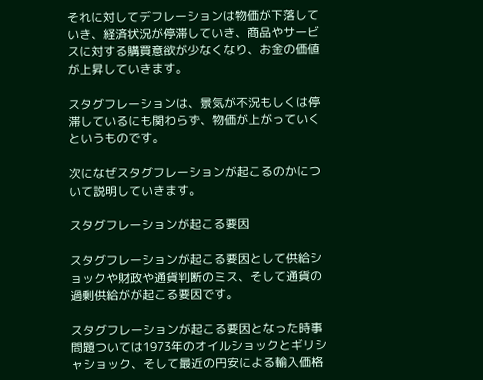それに対してデフレーションは物価が下落していき、経済状況が停滞していき、商品やサービスに対する購買意欲が少なくなり、お金の価値が上昇していきます。

スタグフレーションは、景気が不況もしくは停滞しているにも関わらず、物価が上がっていくというものです。

次になぜスタグフレーションが起こるのかについて説明していきます。

スタグフレーションが起こる要因

スタグフレーションが起こる要因として供給ショックや財政や通貨判断のミス、そして通貨の過剰供給がが起こる要因です。

スタグフレーションが起こる要因となった時事問題ついては1973年のオイルショックとギリシャショック、そして最近の円安による輸入価格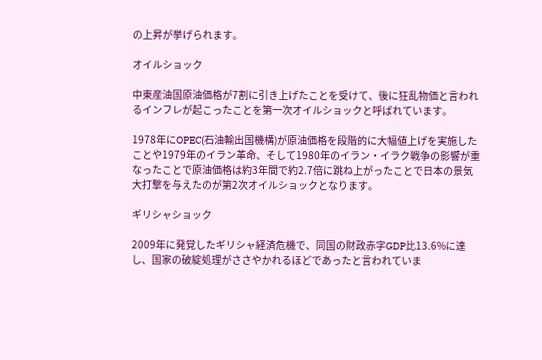の上昇が挙げられます。

オイルショック

中東産油国原油価格が7割に引き上げたことを受けて、後に狂乱物価と言われるインフレが起こったことを第一次オイルショックと呼ばれています。

1978年にOPEC(石油輸出国機構)が原油価格を段階的に大幅値上げを実施したことや1979年のイラン革命、そして1980年のイラン・イラク戦争の影響が重なったことで原油価格は約3年間で約2.7倍に跳ね上がったことで日本の景気大打撃を与えたのが第2次オイルショックとなります。

ギリシャショック

2009年に発覚したギリシャ経済危機で、同国の財政赤字GDP比13.6%に達し、国家の破綻処理がささやかれるほどであったと言われていま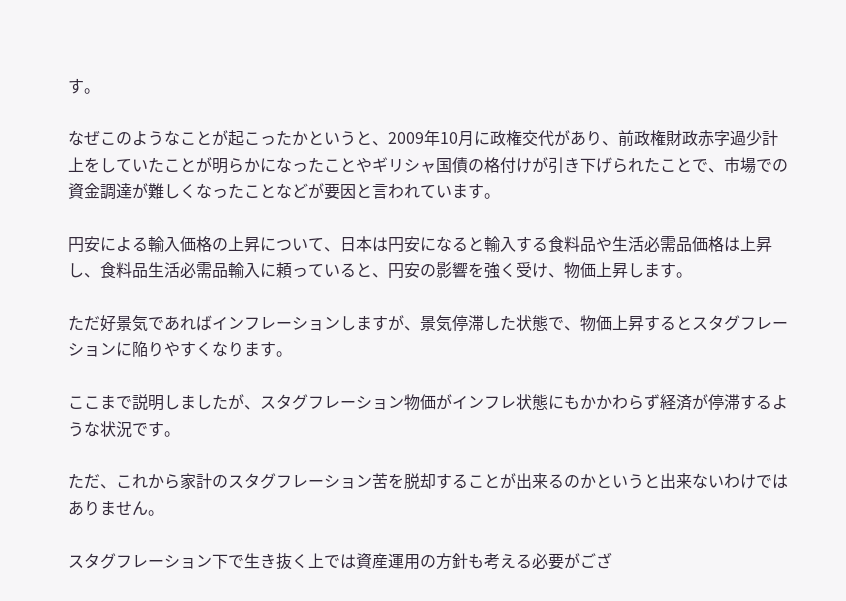す。

なぜこのようなことが起こったかというと、2009年10月に政権交代があり、前政権財政赤字過少計上をしていたことが明らかになったことやギリシャ国債の格付けが引き下げられたことで、市場での資金調達が難しくなったことなどが要因と言われています。

円安による輸入価格の上昇について、日本は円安になると輸入する食料品や生活必需品価格は上昇し、食料品生活必需品輸入に頼っていると、円安の影響を強く受け、物価上昇します。

ただ好景気であればインフレーションしますが、景気停滞した状態で、物価上昇するとスタグフレーションに陥りやすくなります。

ここまで説明しましたが、スタグフレーション物価がインフレ状態にもかかわらず経済が停滞するような状況です。

ただ、これから家計のスタグフレーション苦を脱却することが出来るのかというと出来ないわけではありません。

スタグフレーション下で生き抜く上では資産運用の方針も考える必要がござ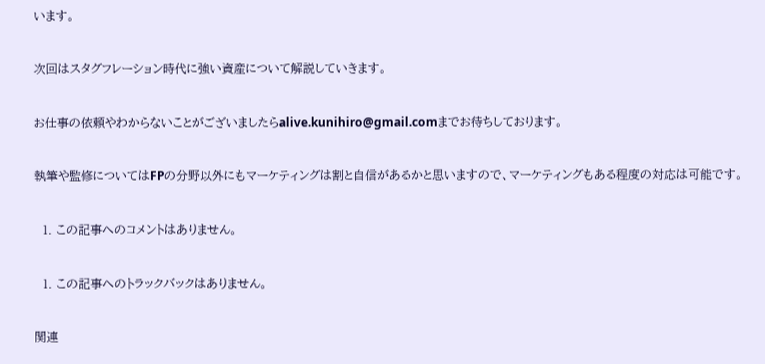います。

次回はスタグフレーション時代に強い資産について解説していきます。

お仕事の依頼やわからないことがございましたらalive.kunihiro@gmail.comまでお待ちしております。

執筆や監修についてはFPの分野以外にもマーケティングは割と自信があるかと思いますので、マーケティングもある程度の対応は可能です。

  1. この記事へのコメントはありません。

  1. この記事へのトラックバックはありません。

関連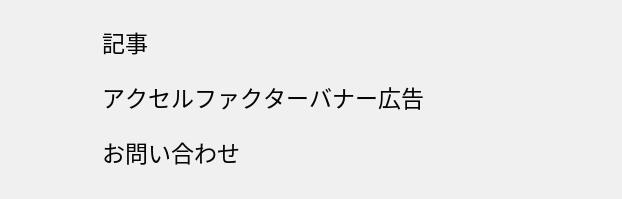記事

アクセルファクターバナー広告

お問い合わせ